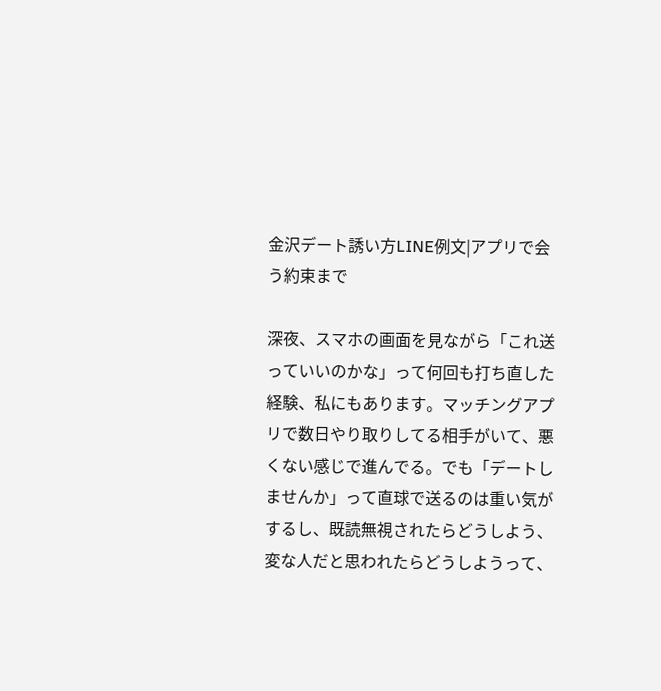金沢デート誘い方LINE例文|アプリで会う約束まで

深夜、スマホの画面を見ながら「これ送っていいのかな」って何回も打ち直した経験、私にもあります。マッチングアプリで数日やり取りしてる相手がいて、悪くない感じで進んでる。でも「デートしませんか」って直球で送るのは重い気がするし、既読無視されたらどうしよう、変な人だと思われたらどうしようって、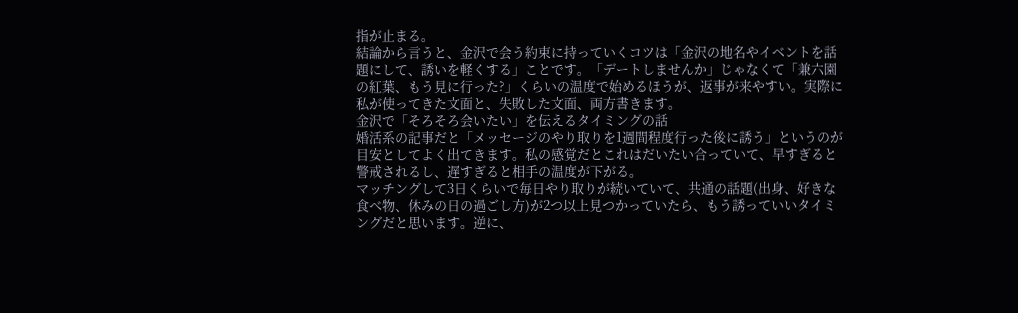指が止まる。
結論から言うと、金沢で会う約束に持っていくコツは「金沢の地名やイベントを話題にして、誘いを軽くする」ことです。「デートしませんか」じゃなくて「兼六園の紅葉、もう見に行った?」くらいの温度で始めるほうが、返事が来やすい。実際に私が使ってきた文面と、失敗した文面、両方書きます。
金沢で「そろそろ会いたい」を伝えるタイミングの話
婚活系の記事だと「メッセージのやり取りを1週間程度行った後に誘う」というのが目安としてよく出てきます。私の感覚だとこれはだいたい合っていて、早すぎると警戒されるし、遅すぎると相手の温度が下がる。
マッチングして3日くらいで毎日やり取りが続いていて、共通の話題(出身、好きな食べ物、休みの日の過ごし方)が2つ以上見つかっていたら、もう誘っていいタイミングだと思います。逆に、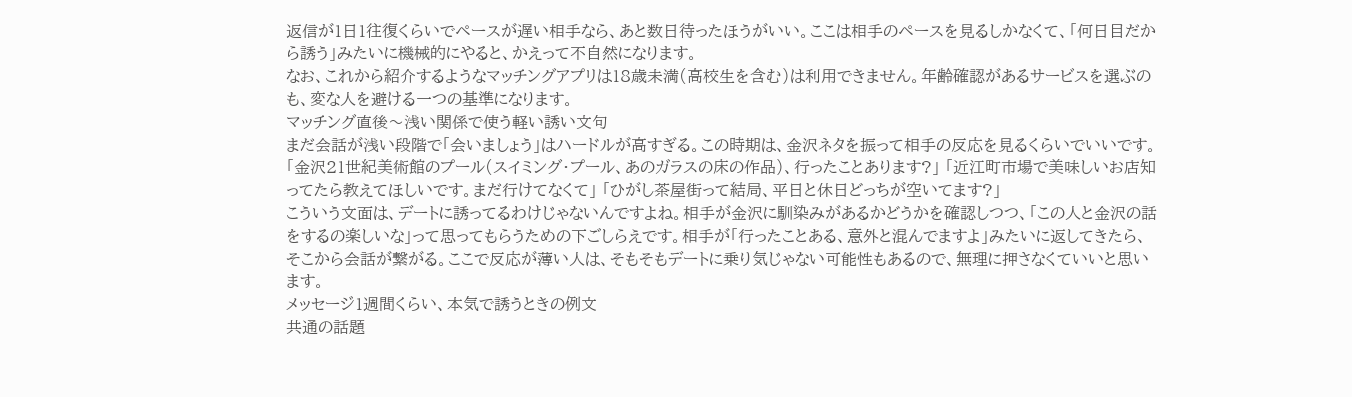返信が1日1往復くらいでペースが遅い相手なら、あと数日待ったほうがいい。ここは相手のペースを見るしかなくて、「何日目だから誘う」みたいに機械的にやると、かえって不自然になります。
なお、これから紹介するようなマッチングアプリは18歳未満(高校生を含む)は利用できません。年齢確認があるサービスを選ぶのも、変な人を避ける一つの基準になります。
マッチング直後〜浅い関係で使う軽い誘い文句
まだ会話が浅い段階で「会いましょう」はハードルが高すぎる。この時期は、金沢ネタを振って相手の反応を見るくらいでいいです。
「金沢21世紀美術館のプール(スイミング・プール、あのガラスの床の作品)、行ったことあります?」 「近江町市場で美味しいお店知ってたら教えてほしいです。まだ行けてなくて」 「ひがし茶屋街って結局、平日と休日どっちが空いてます?」
こういう文面は、デートに誘ってるわけじゃないんですよね。相手が金沢に馴染みがあるかどうかを確認しつつ、「この人と金沢の話をするの楽しいな」って思ってもらうための下ごしらえです。相手が「行ったことある、意外と混んでますよ」みたいに返してきたら、そこから会話が繋がる。ここで反応が薄い人は、そもそもデートに乗り気じゃない可能性もあるので、無理に押さなくていいと思います。
メッセージ1週間くらい、本気で誘うときの例文
共通の話題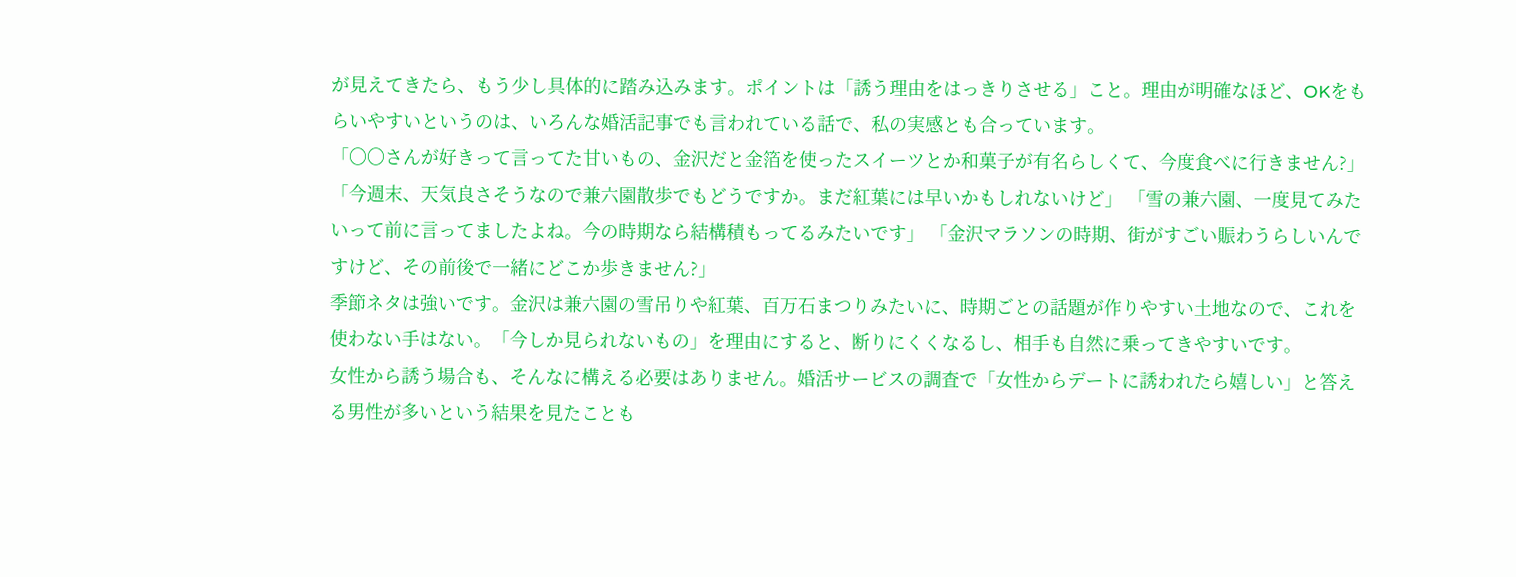が見えてきたら、もう少し具体的に踏み込みます。ポイントは「誘う理由をはっきりさせる」こと。理由が明確なほど、OKをもらいやすいというのは、いろんな婚活記事でも言われている話で、私の実感とも合っています。
「〇〇さんが好きって言ってた甘いもの、金沢だと金箔を使ったスイーツとか和菓子が有名らしくて、今度食べに行きません?」 「今週末、天気良さそうなので兼六園散歩でもどうですか。まだ紅葉には早いかもしれないけど」 「雪の兼六園、一度見てみたいって前に言ってましたよね。今の時期なら結構積もってるみたいです」 「金沢マラソンの時期、街がすごい賑わうらしいんですけど、その前後で一緒にどこか歩きません?」
季節ネタは強いです。金沢は兼六園の雪吊りや紅葉、百万石まつりみたいに、時期ごとの話題が作りやすい土地なので、これを使わない手はない。「今しか見られないもの」を理由にすると、断りにくくなるし、相手も自然に乗ってきやすいです。
女性から誘う場合も、そんなに構える必要はありません。婚活サービスの調査で「女性からデートに誘われたら嬉しい」と答える男性が多いという結果を見たことも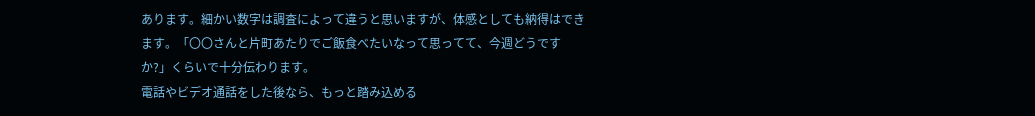あります。細かい数字は調査によって違うと思いますが、体感としても納得はできます。「〇〇さんと片町あたりでご飯食べたいなって思ってて、今週どうですか?」くらいで十分伝わります。
電話やビデオ通話をした後なら、もっと踏み込める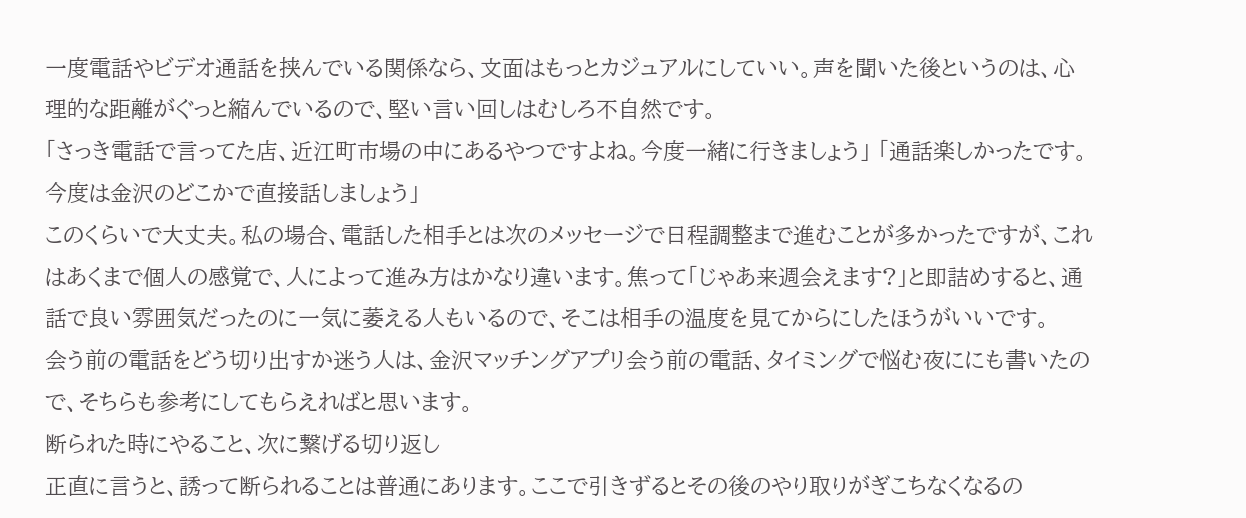一度電話やビデオ通話を挟んでいる関係なら、文面はもっとカジュアルにしていい。声を聞いた後というのは、心理的な距離がぐっと縮んでいるので、堅い言い回しはむしろ不自然です。
「さっき電話で言ってた店、近江町市場の中にあるやつですよね。今度一緒に行きましょう」 「通話楽しかったです。今度は金沢のどこかで直接話しましょう」
このくらいで大丈夫。私の場合、電話した相手とは次のメッセージで日程調整まで進むことが多かったですが、これはあくまで個人の感覚で、人によって進み方はかなり違います。焦って「じゃあ来週会えます?」と即詰めすると、通話で良い雰囲気だったのに一気に萎える人もいるので、そこは相手の温度を見てからにしたほうがいいです。
会う前の電話をどう切り出すか迷う人は、金沢マッチングアプリ会う前の電話、タイミングで悩む夜ににも書いたので、そちらも参考にしてもらえればと思います。
断られた時にやること、次に繋げる切り返し
正直に言うと、誘って断られることは普通にあります。ここで引きずるとその後のやり取りがぎこちなくなるの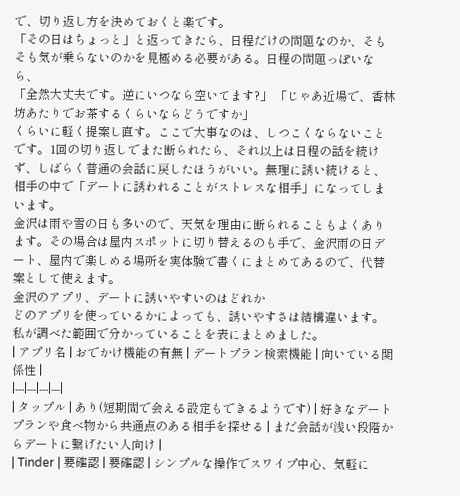で、切り返し方を決めておくと楽です。
「その日はちょっと」と返ってきたら、日程だけの問題なのか、そもそも気が乗らないのかを見極める必要がある。日程の問題っぽいなら、
「全然大丈夫です。逆にいつなら空いてます?」 「じゃあ近場で、香林坊あたりでお茶するくらいならどうですか」
くらいに軽く提案し直す。ここで大事なのは、しつこくならないことです。1回の切り返しでまた断られたら、それ以上は日程の話を続けず、しばらく普通の会話に戻したほうがいい。無理に誘い続けると、相手の中で「デートに誘われることがストレスな相手」になってしまいます。
金沢は雨や雪の日も多いので、天気を理由に断られることもよくあります。その場合は屋内スポットに切り替えるのも手で、金沢雨の日デート、屋内で楽しめる場所を実体験で書くにまとめてあるので、代替案として使えます。
金沢のアプリ、デートに誘いやすいのはどれか
どのアプリを使っているかによっても、誘いやすさは結構違います。私が調べた範囲で分かっていることを表にまとめました。
| アプリ名 | おでかけ機能の有無 | デートプラン検索機能 | 向いている関係性 |
|---|---|---|---|
| タップル | あり(短期間で会える設定もできるようです) | 好きなデートプランや食べ物から共通点のある相手を探せる | まだ会話が浅い段階からデートに繋げたい人向け |
| Tinder | 要確認 | 要確認 | シンプルな操作でスワイプ中心、気軽に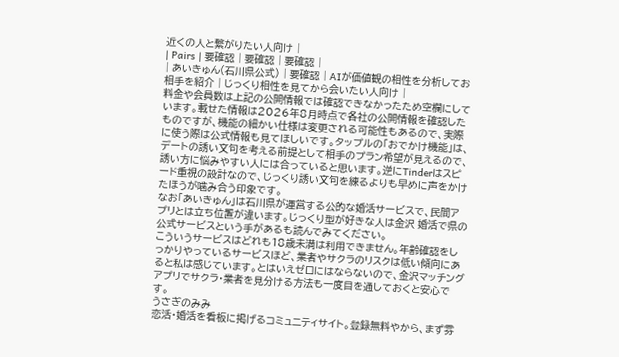近くの人と繋がりたい人向け |
| Pairs | 要確認 | 要確認 | 要確認 |
| あいきゅん(石川県公式) | 要確認 | AIが価値観の相性を分析してお相手を紹介 | じっくり相性を見てから会いたい人向け |
料金や会員数は上記の公開情報では確認できなかったため空欄にしています。載せた情報は2026年8月時点で各社の公開情報を確認したものですが、機能の細かい仕様は変更される可能性もあるので、実際に使う際は公式情報も見てほしいです。タップルの「おでかけ機能」は、デートの誘い文句を考える前提として相手のプラン希望が見えるので、誘い方に悩みやすい人には合っていると思います。逆にTinderはスピード重視の設計なので、じっくり誘い文句を練るよりも早めに声をかけたほうが噛み合う印象です。
なお「あいきゅん」は石川県が運営する公的な婚活サービスで、民間アプリとは立ち位置が違います。じっくり型が好きな人は金沢 婚活で県の公式サービスという手があるも読んでみてください。
こういうサービスはどれも18歳未満は利用できません。年齢確認をしっかりやっているサービスほど、業者やサクラのリスクは低い傾向にあると私は感じています。とはいえゼロにはならないので、金沢マッチングアプリでサクラ・業者を見分ける方法も一度目を通しておくと安心です。
うさぎのみみ
恋活・婚活を看板に掲げるコミュニティサイト。登録無料やから、まず雰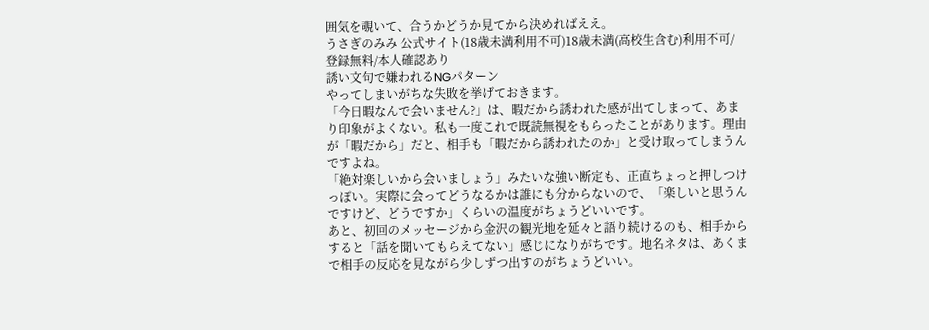囲気を覗いて、合うかどうか見てから決めればええ。
うさぎのみみ 公式サイト(18歳未満利用不可)18歳未満(高校生含む)利用不可/登録無料/本人確認あり
誘い文句で嫌われるNGパターン
やってしまいがちな失敗を挙げておきます。
「今日暇なんで会いません?」は、暇だから誘われた感が出てしまって、あまり印象がよくない。私も一度これで既読無視をもらったことがあります。理由が「暇だから」だと、相手も「暇だから誘われたのか」と受け取ってしまうんですよね。
「絶対楽しいから会いましょう」みたいな強い断定も、正直ちょっと押しつけっぽい。実際に会ってどうなるかは誰にも分からないので、「楽しいと思うんですけど、どうですか」くらいの温度がちょうどいいです。
あと、初回のメッセージから金沢の観光地を延々と語り続けるのも、相手からすると「話を聞いてもらえてない」感じになりがちです。地名ネタは、あくまで相手の反応を見ながら少しずつ出すのがちょうどいい。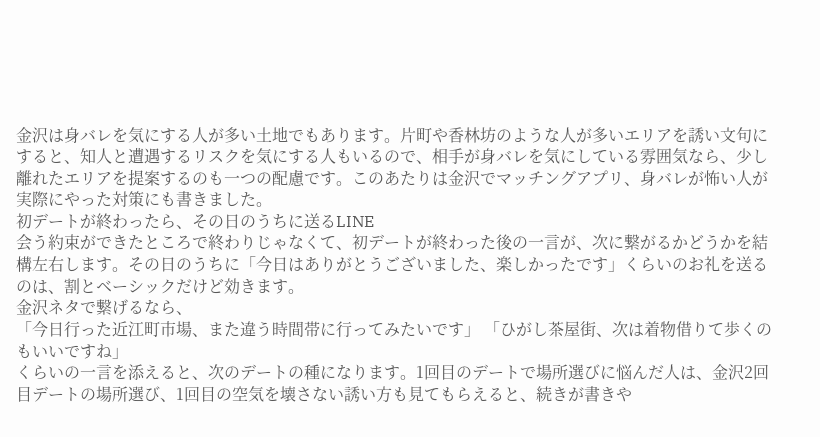金沢は身バレを気にする人が多い土地でもあります。片町や香林坊のような人が多いエリアを誘い文句にすると、知人と遭遇するリスクを気にする人もいるので、相手が身バレを気にしている雰囲気なら、少し離れたエリアを提案するのも一つの配慮です。このあたりは金沢でマッチングアプリ、身バレが怖い人が実際にやった対策にも書きました。
初デートが終わったら、その日のうちに送るLINE
会う約束ができたところで終わりじゃなくて、初デートが終わった後の一言が、次に繋がるかどうかを結構左右します。その日のうちに「今日はありがとうございました、楽しかったです」くらいのお礼を送るのは、割とベーシックだけど効きます。
金沢ネタで繋げるなら、
「今日行った近江町市場、また違う時間帯に行ってみたいです」 「ひがし茶屋街、次は着物借りて歩くのもいいですね」
くらいの一言を添えると、次のデートの種になります。1回目のデートで場所選びに悩んだ人は、金沢2回目デートの場所選び、1回目の空気を壊さない誘い方も見てもらえると、続きが書きや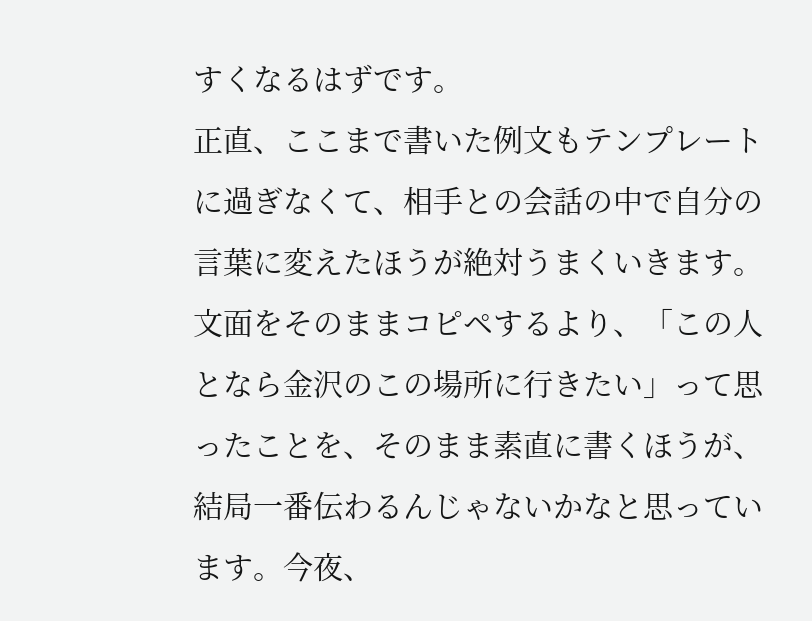すくなるはずです。
正直、ここまで書いた例文もテンプレートに過ぎなくて、相手との会話の中で自分の言葉に変えたほうが絶対うまくいきます。文面をそのままコピペするより、「この人となら金沢のこの場所に行きたい」って思ったことを、そのまま素直に書くほうが、結局一番伝わるんじゃないかなと思っています。今夜、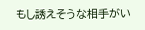もし誘えそうな相手がい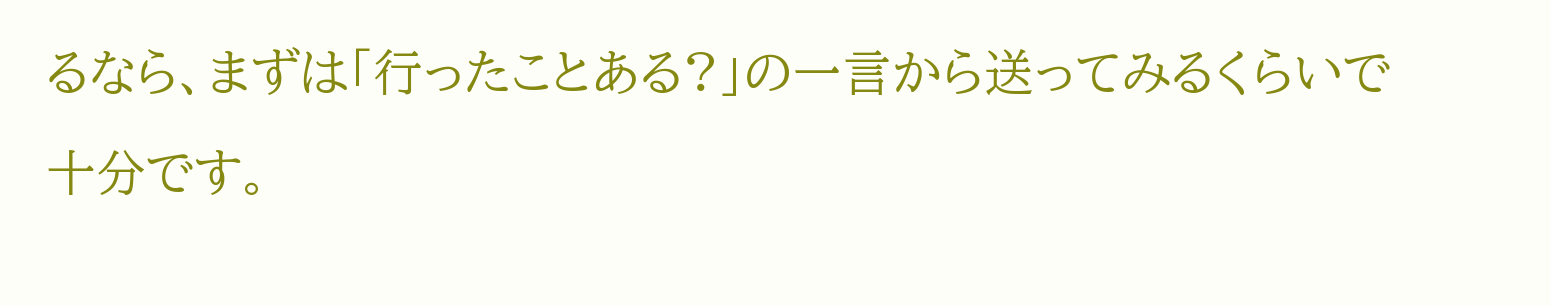るなら、まずは「行ったことある?」の一言から送ってみるくらいで十分です。